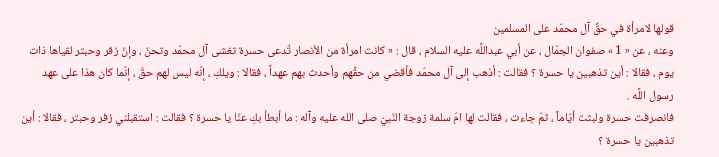قولها لامرأة في حقِّ آل محمّد على المسلمين
وعنه ، عن « 1 » صفوان الجمّال ، عن أبي عبداللَّه عليه السلام ، قال : « كانت امرأة من الأنصار تُدعى حسرة تغشى آل محمّد وتحنّ ، وإنّ زفر وحبتر لقياها ذات يوم ، فقالا : أين تذهبين يا حسرة ؟ فقالت : أذهب إلى آل محمّد فأقضي من حقِّهم وأحدث بهم عهداً ، فقالا : ويلكِ ، إنّه ليس لهم حقّ ، إنّما كان هذا على عهد رسول اللَّه .
فانصرفت حسرة ولبثت أيّاماً ، ثمّ جاءت ، فقالت لها امّ سلمة زوجة النّبيّ صلى الله عليه وآله : ما أبطأ بكِ عنّا يا حسرة ؟ فقالت : استقبلني زفر وحبتر ، فقالا : أين تذهبين يا حسرة ؟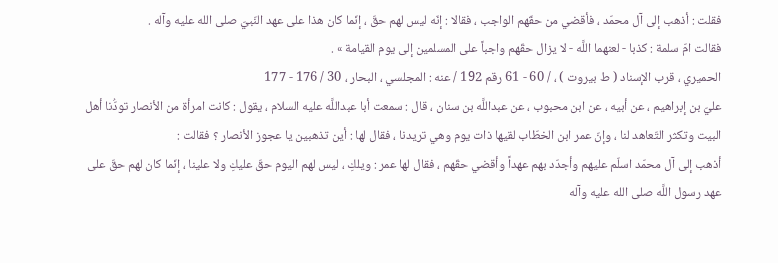فقلت : أذهب إلى آل محمّد ، فأقضي من حقّهم الواجب ، فقالا : إنّه ليس لهم حقّ ، إنّما كان هذا على عهد النّبيّ صلى الله عليه وآله .
فقالت امّ سلمة : كذبا - لعنهما اللَّه - لا يزال حقّهم واجباً على المسلمين إلى يوم القيامة » .
الحميري ، قرب الإسناد ( ط بيروت ) ، / 60 - 61 رقم 192 / عنه : المجلسي ، البحار ، 30 / 176 - 177
عليّ بن إبراهيم ، عن أبيه ، عن ابن محبوب ، عن عبداللَّه بن سنان ، قال : سمعت أبا عبداللَّه عليه السلام ، يقول : كانت امرأة من الأنصار تودُّنا أهل البيت وتكثر التّعاهد لنا ، وإنّ عمر ابن الخطّاب لقيها ذات يوم وهي تريدنا ، فقال لها : أين تذهبين يا عجوز الأنصار ؟ فقالت :
أذهب إلى آل محمّد اسلّم عليهم وأجدّد بهم عهداً وأقضي حقّهم ، فقال لها عمر : ويلكِ ، ليس لهم اليوم حقّ عليكِ ولا علينا ، إنّما كان لهم حقّ على عهد رسول اللَّه صلى الله عليه وآله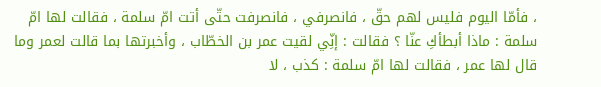، فأمّا اليوم فليس لهم حقّ ، فانصرفي ، فانصرفت حتّى أتت امّ سلمة ، فقالت لها امّ سلمة : ماذا أبطأكِ عنّا ؟ فقالت : إنِّي لقيت عمر بن الخطّاب ، وأخبرتها بما قالت لعمر وما قال لها عمر ، فقالت لها امّ سلمة : كذب ، لا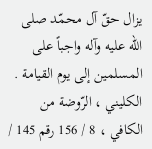يزال حقّ آل محمّد صلى الله عليه وآله واجباً على المسلمين إلى يوم القيامة .
الكليني ، الرّوضة من الكافي ، 8 / 156 رقم 145 /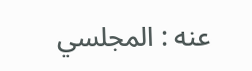عنه : المجلسي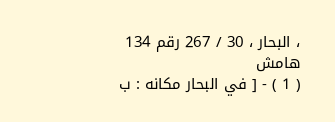، البحار ، 30 / 267 رقم 134
هامش
( 1 ) - [ في البحار مكانه : ب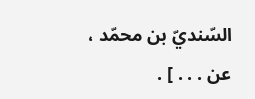السّنديّ بن محمّد ، عن . . . ] .